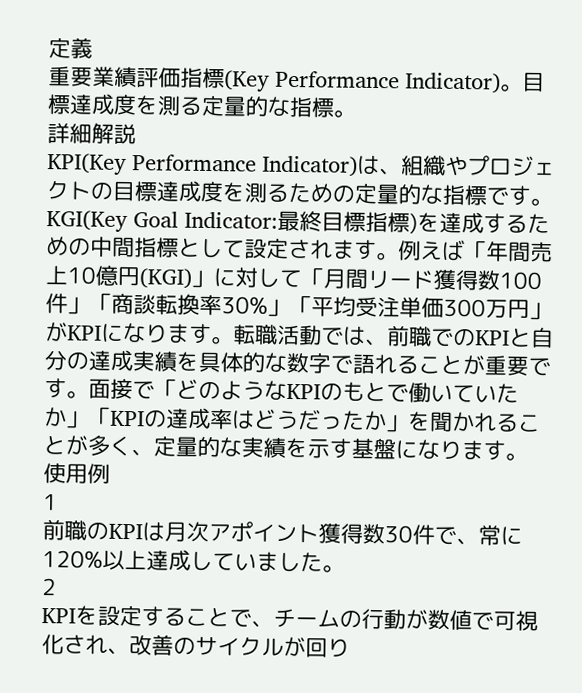定義
重要業績評価指標(Key Performance Indicator)。目標達成度を測る定量的な指標。
詳細解説
KPI(Key Performance Indicator)は、組織やプロジェクトの目標達成度を測るための定量的な指標です。KGI(Key Goal Indicator:最終目標指標)を達成するための中間指標として設定されます。例えば「年間売上10億円(KGI)」に対して「月間リード獲得数100件」「商談転換率30%」「平均受注単価300万円」がKPIになります。転職活動では、前職でのKPIと自分の達成実績を具体的な数字で語れることが重要です。面接で「どのようなKPIのもとで働いていたか」「KPIの達成率はどうだったか」を聞かれることが多く、定量的な実績を示す基盤になります。
使用例
1
前職のKPIは月次アポイント獲得数30件で、常に120%以上達成していました。
2
KPIを設定することで、チームの行動が数値で可視化され、改善のサイクルが回り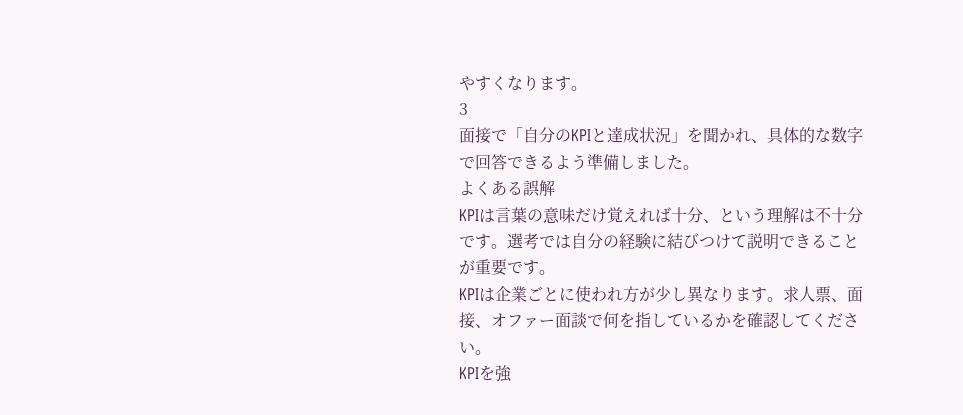やすくなります。
3
面接で「自分のKPIと達成状況」を聞かれ、具体的な数字で回答できるよう準備しました。
よくある誤解
KPIは言葉の意味だけ覚えれば十分、という理解は不十分です。選考では自分の経験に結びつけて説明できることが重要です。
KPIは企業ごとに使われ方が少し異なります。求人票、面接、オファー面談で何を指しているかを確認してください。
KPIを強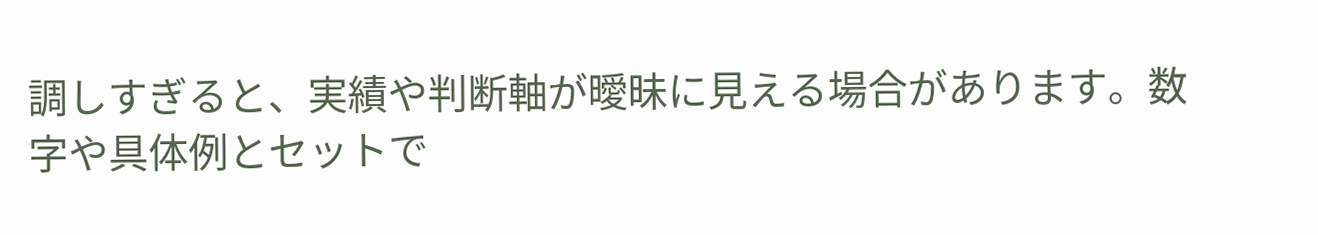調しすぎると、実績や判断軸が曖昧に見える場合があります。数字や具体例とセットで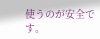使うのが安全です。